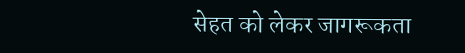सेहत को लेकर जागरूकता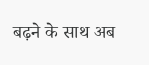बढ़ने के साथ अब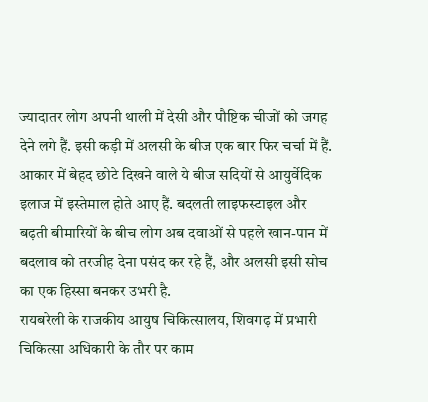ज्यादातर लोग अपनी थाली में देसी और पौष्टिक चीजों को जगह देने लगे हैं. इसी कड़ी में अलसी के बीज एक बार फिर चर्चा में हैं. आकार में बेहद छोटे दिखने वाले ये बीज सदियों से आयुर्वेदिक इलाज में इस्तेमाल होते आए हैं. बदलती लाइफस्टाइल और बढ़ती बीमारियों के बीच लोग अब दवाओं से पहले खान-पान में बदलाव को तरजीह देना पसंद कर रहे हैं, और अलसी इसी सोच का एक हिस्सा बनकर उभरी है.
रायबरेली के राजकीय आयुष चिकित्सालय, शिवगढ़ में प्रभारी चिकित्सा अधिकारी के तौर पर काम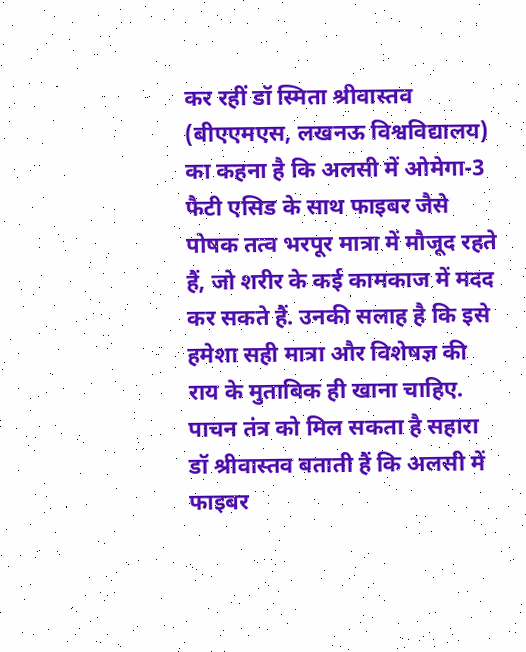कर रहीं डॉ स्मिता श्रीवास्तव (बीएएमएस, लखनऊ विश्वविद्यालय) का कहना है कि अलसी में ओमेगा-3 फैटी एसिड के साथ फाइबर जैसे पोषक तत्व भरपूर मात्रा में मौजूद रहते हैं, जो शरीर के कई कामकाज में मदद कर सकते हैं. उनकी सलाह है कि इसे हमेशा सही मात्रा और विशेषज्ञ की राय के मुताबिक ही खाना चाहिए.
पाचन तंत्र को मिल सकता है सहारा
डॉ श्रीवास्तव बताती हैं कि अलसी में फाइबर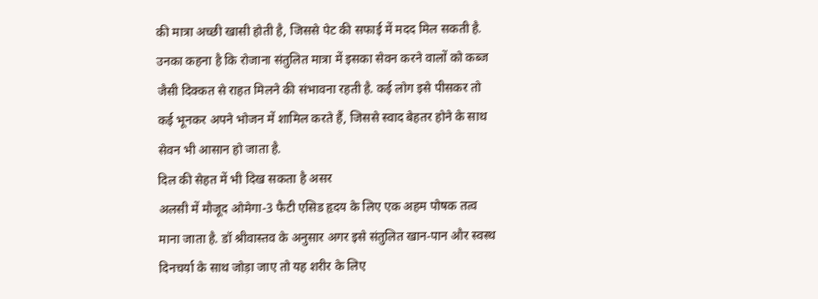की मात्रा अच्छी खासी होती है, जिससे पेट की सफाई में मदद मिल सकती है. उनका कहना है कि रोजाना संतुलित मात्रा में इसका सेवन करने वालों को कब्ज जैसी दिक्कत से राहत मिलने की संभावना रहती है. कई लोग इसे पीसकर तो कई भूनकर अपने भोजन में शामिल करते हैं, जिससे स्वाद बेहतर होने के साथ सेवन भी आसान हो जाता है.
दिल की सेहत में भी दिख सकता है असर
अलसी में मौजूद ओमेगा-3 फैटी एसिड हृदय के लिए एक अहम पोषक तत्व माना जाता है. डॉ श्रीवास्तव के अनुसार अगर इसे संतुलित खान-पान और स्वस्थ दिनचर्या के साथ जोड़ा जाए तो यह शरीर के लिए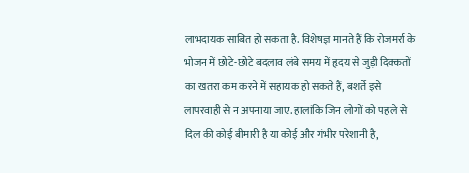लाभदायक साबित हो सकता है. विशेषज्ञ मानते हैं कि रोजमर्रा के भोजन में छोटे-छोटे बदलाव लंबे समय में हृदय से जुड़ी दिक्कतों का खतरा कम करने में सहायक हो सकते हैं, बशर्ते इसे लापरवाही से न अपनाया जाए. हालांकि जिन लोगों को पहले से दिल की कोई बीमारी है या कोई और गंभीर परेशानी है,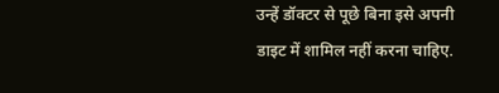उन्हें डॉक्टर से पूछे बिना इसे अपनी डाइट में शामिल नहीं करना चाहिए.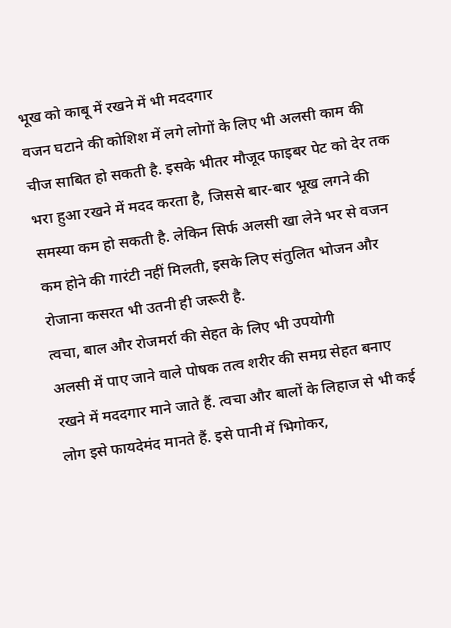भूख को काबू में रखने में भी मददगार
वजन घटाने की कोशिश में लगे लोगों के लिए भी अलसी काम की चीज साबित हो सकती है. इसके भीतर मौजूद फाइबर पेट को देर तक भरा हुआ रखने में मदद करता है, जिससे बार-बार भूख लगने की समस्या कम हो सकती है. लेकिन सिर्फ अलसी खा लेने भर से वजन कम होने की गारंटी नहीं मिलती, इसके लिए संतुलित भोजन और रोजाना कसरत भी उतनी ही जरूरी है.
त्वचा, बाल और रोजमर्रा की सेहत के लिए भी उपयोगी
अलसी में पाए जाने वाले पोषक तत्व शरीर की समग्र सेहत बनाए रखने में मददगार माने जाते हैं. त्वचा और बालों के लिहाज से भी कई लोग इसे फायदेमंद मानते हैं. इसे पानी में भिगोकर,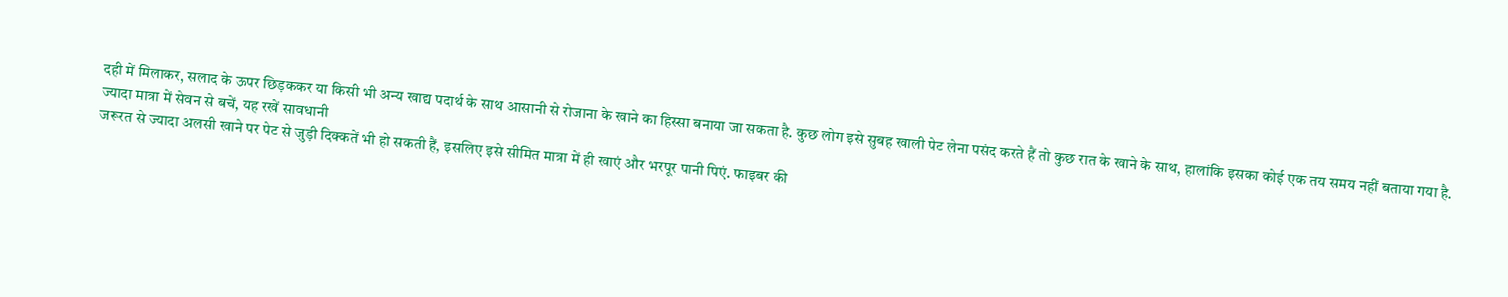दही में मिलाकर, सलाद के ऊपर छिड़ककर या किसी भी अन्य खाद्य पदार्थ के साथ आसानी से रोजाना के खाने का हिस्सा बनाया जा सकता है. कुछ लोग इसे सुबह खाली पेट लेना पसंद करते हैं तो कुछ रात के खाने के साथ, हालांकि इसका कोई एक तय समय नहीं बताया गया है.
ज्यादा मात्रा में सेवन से बचें, यह रखें सावधानी
जरूरत से ज्यादा अलसी खाने पर पेट से जुड़ी दिक्कतें भी हो सकती हैं, इसलिए इसे सीमित मात्रा में ही खाएं और भरपूर पानी पिएं. फाइबर की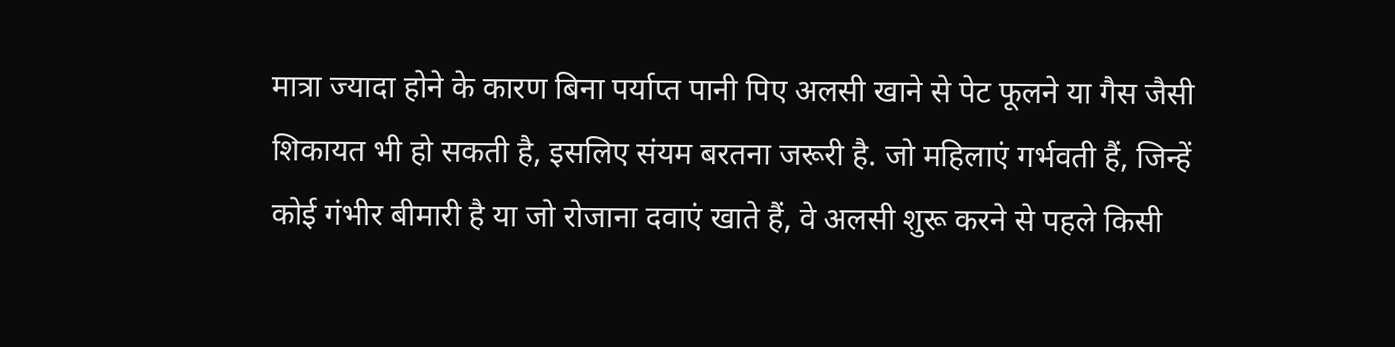मात्रा ज्यादा होने के कारण बिना पर्याप्त पानी पिए अलसी खाने से पेट फूलने या गैस जैसी शिकायत भी हो सकती है, इसलिए संयम बरतना जरूरी है. जो महिलाएं गर्भवती हैं, जिन्हें कोई गंभीर बीमारी है या जो रोजाना दवाएं खाते हैं, वे अलसी शुरू करने से पहले किसी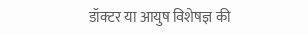डॉक्टर या आयुष विशेषज्ञ की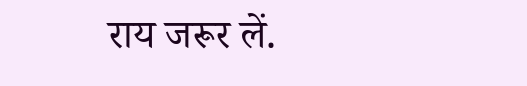राय जरूर लें.